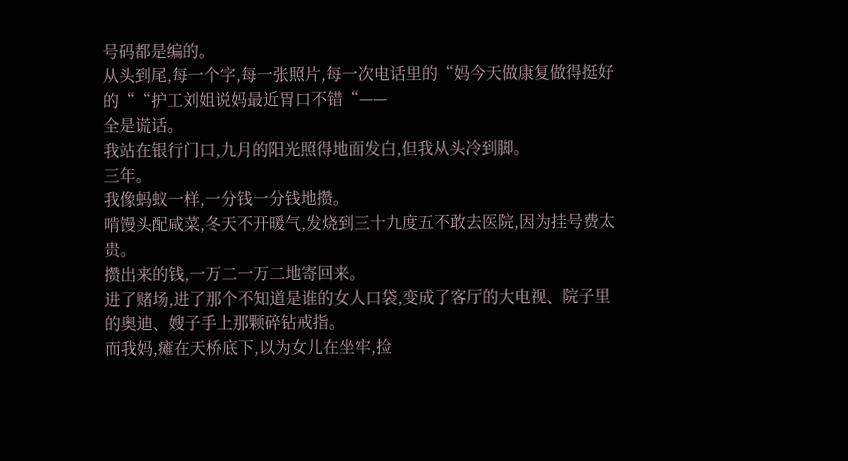号码都是编的。
从头到尾,每一个字,每一张照片,每一次电话里的“妈今天做康复做得挺好的““护工刘姐说妈最近胃口不错“——
全是谎话。
我站在银行门口,九月的阳光照得地面发白,但我从头冷到脚。
三年。
我像蚂蚁一样,一分钱一分钱地攒。
啃馒头配咸菜,冬天不开暖气,发烧到三十九度五不敢去医院,因为挂号费太贵。
攒出来的钱,一万二一万二地寄回来。
进了赌场,进了那个不知道是谁的女人口袋,变成了客厅的大电视、院子里的奥迪、嫂子手上那颗碎钻戒指。
而我妈,瘫在天桥底下,以为女儿在坐牢,捡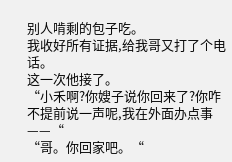别人啃剩的包子吃。
我收好所有证据,给我哥又打了个电话。
这一次他接了。
“小禾啊?你嫂子说你回来了?你咋不提前说一声呢,我在外面办点事——“
“哥。你回家吧。“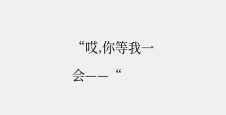“哎,你等我一会——“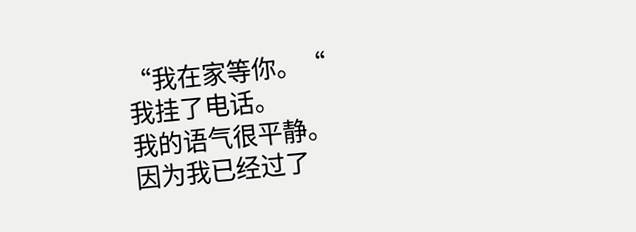“我在家等你。“
我挂了电话。
我的语气很平静。
因为我已经过了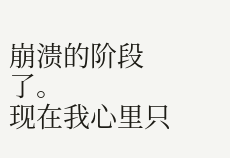崩溃的阶段了。
现在我心里只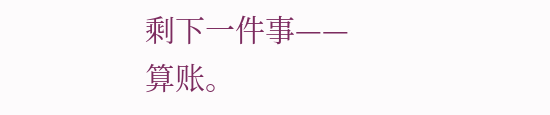剩下一件事——
算账。